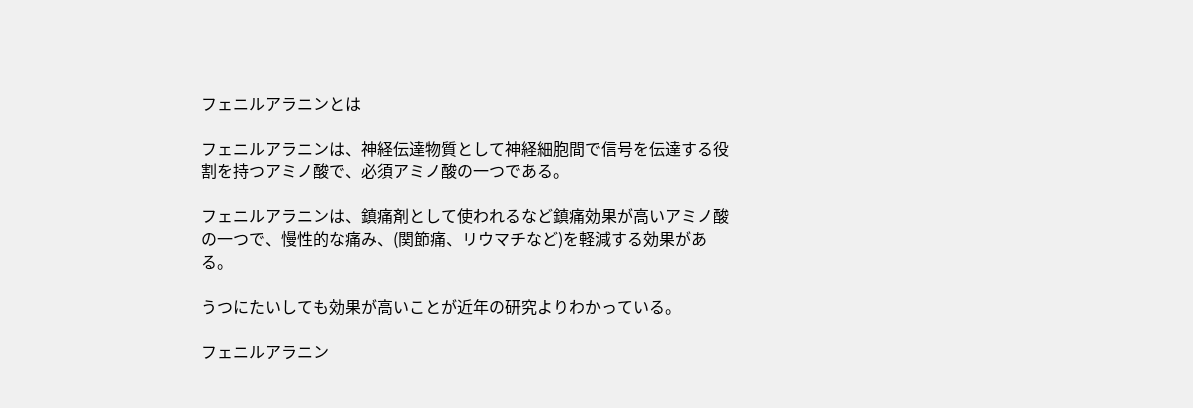フェニルアラニンとは

フェニルアラニンは、神経伝達物質として神経細胞間で信号を伝達する役割を持つアミノ酸で、必須アミノ酸の一つである。

フェニルアラニンは、鎮痛剤として使われるなど鎮痛効果が高いアミノ酸の一つで、慢性的な痛み、(関節痛、リウマチなど)を軽減する効果がある。

うつにたいしても効果が高いことが近年の研究よりわかっている。

フェニルアラニン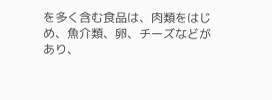を多く含む食品は、肉類をはじめ、魚介類、卵、チーズなどがあり、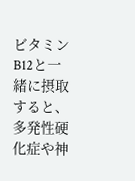ビタミンB12と一緒に摂取すると、多発性硬化症や神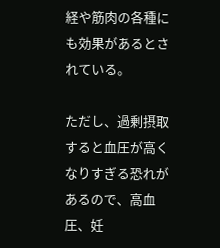経や筋肉の各種にも効果があるとされている。

ただし、過剰摂取すると血圧が高くなりすぎる恐れがあるので、高血圧、妊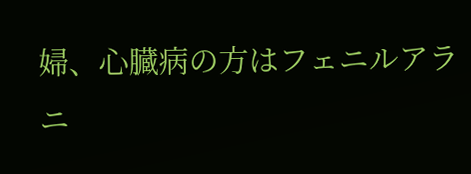婦、心臓病の方はフェニルアラニ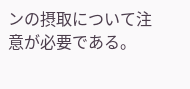ンの摂取について注意が必要である。